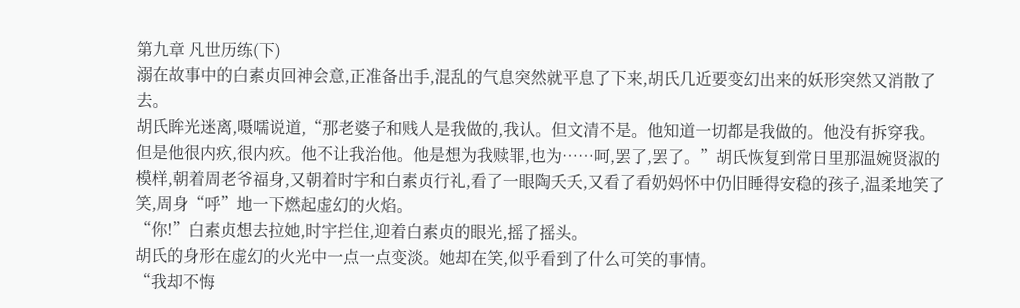第九章 凡世历练(下)
溺在故事中的白素贞回神会意,正准备出手,混乱的气息突然就平息了下来,胡氏几近要变幻出来的妖形突然又消散了去。
胡氏眸光迷离,嗫嚅说道,“那老婆子和贱人是我做的,我认。但文清不是。他知道一切都是我做的。他没有拆穿我。但是他很内疚,很内疚。他不让我治他。他是想为我赎罪,也为……呵,罢了,罢了。”胡氏恢复到常日里那温婉贤淑的模样,朝着周老爷福身,又朝着时宇和白素贞行礼,看了一眼陶夭夭,又看了看奶妈怀中仍旧睡得安稳的孩子,温柔地笑了笑,周身“呼”地一下燃起虚幻的火焰。
“你!”白素贞想去拉她,时宇拦住,迎着白素贞的眼光,摇了摇头。
胡氏的身形在虚幻的火光中一点一点变淡。她却在笑,似乎看到了什么可笑的事情。
“我却不悔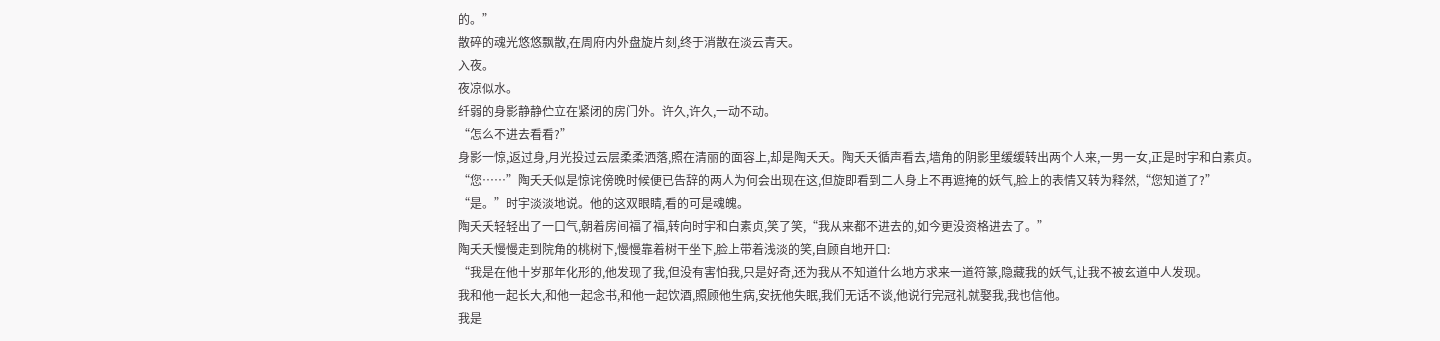的。”
散碎的魂光悠悠飘散,在周府内外盘旋片刻,终于消散在淡云青天。
入夜。
夜凉似水。
纤弱的身影静静伫立在紧闭的房门外。许久,许久,一动不动。
“怎么不进去看看?”
身影一惊,返过身,月光投过云层柔柔洒落,照在清丽的面容上,却是陶夭夭。陶夭夭循声看去,墙角的阴影里缓缓转出两个人来,一男一女,正是时宇和白素贞。
“您……”陶夭夭似是惊诧傍晚时候便已告辞的两人为何会出现在这,但旋即看到二人身上不再遮掩的妖气,脸上的表情又转为释然,“您知道了?”
“是。”时宇淡淡地说。他的这双眼睛,看的可是魂魄。
陶夭夭轻轻出了一口气,朝着房间福了福,转向时宇和白素贞,笑了笑,“我从来都不进去的,如今更没资格进去了。”
陶夭夭慢慢走到院角的桃树下,慢慢靠着树干坐下,脸上带着浅淡的笑,自顾自地开口:
“我是在他十岁那年化形的,他发现了我,但没有害怕我,只是好奇,还为我从不知道什么地方求来一道符篆,隐藏我的妖气,让我不被玄道中人发现。
我和他一起长大,和他一起念书,和他一起饮酒,照顾他生病,安抚他失眠,我们无话不谈,他说行完冠礼就娶我,我也信他。
我是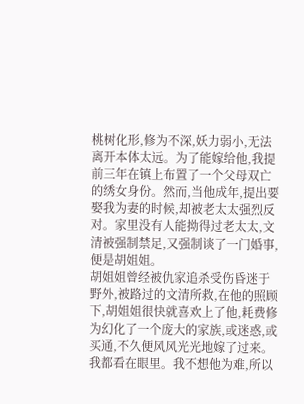桃树化形,修为不深,妖力弱小,无法离开本体太远。为了能嫁给他,我提前三年在镇上布置了一个父母双亡的绣女身份。然而,当他成年,提出要娶我为妻的时候,却被老太太强烈反对。家里没有人能拗得过老太太,文清被强制禁足,又强制谈了一门婚事,便是胡姐姐。
胡姐姐曾经被仇家追杀受伤昏迷于野外,被路过的文清所救,在他的照顾下,胡姐姐很快就喜欢上了他,耗费修为幻化了一个庞大的家族,或迷惑,或买通,不久便风风光光地嫁了过来。
我都看在眼里。我不想他为难,所以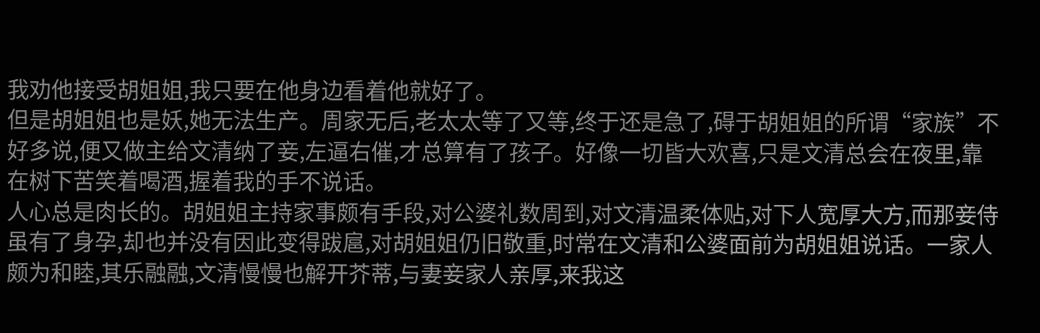我劝他接受胡姐姐,我只要在他身边看着他就好了。
但是胡姐姐也是妖,她无法生产。周家无后,老太太等了又等,终于还是急了,碍于胡姐姐的所谓“家族”不好多说,便又做主给文清纳了妾,左逼右催,才总算有了孩子。好像一切皆大欢喜,只是文清总会在夜里,靠在树下苦笑着喝酒,握着我的手不说话。
人心总是肉长的。胡姐姐主持家事颇有手段,对公婆礼数周到,对文清温柔体贴,对下人宽厚大方,而那妾侍虽有了身孕,却也并没有因此变得跋扈,对胡姐姐仍旧敬重,时常在文清和公婆面前为胡姐姐说话。一家人颇为和睦,其乐融融,文清慢慢也解开芥蒂,与妻妾家人亲厚,来我这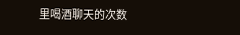里喝酒聊天的次数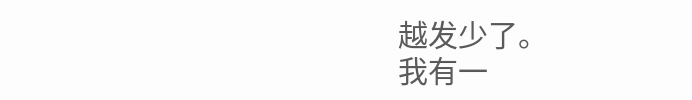越发少了。
我有一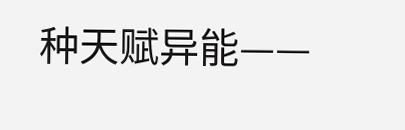种天赋异能——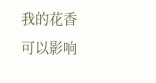我的花香可以影响